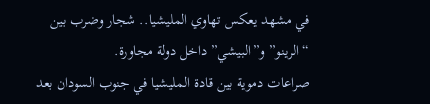في مشهد يعكس تهاوي المليشيا.. شجار وضرب بين “الرينو” و”البيشي” داخل دولة مجاورة.
صراعات دموية بين قادة المليشيا في جنوب السودان بعد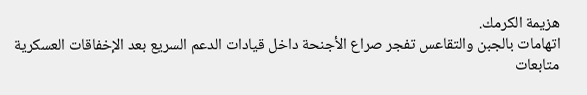هزيمة الكرمك.
اتهامات بالجبن والتقاعس تفجر صراع الأجنحة داخل قيادات الدعم السريع بعد الإخفاقات العسكرية
متابعات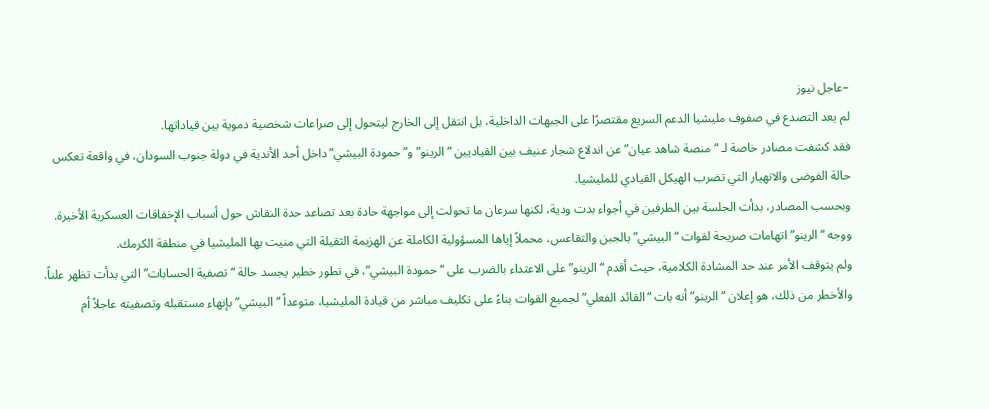–عاجل نيوز
لم يعد التصدع في صفوف مليشيا الدعم السريع مقتصرًا على الجبهات الداخلية، بل انتقل إلى الخارج ليتحول إلى صراعات شخصية دموية بين قياداتها.
فقد كشفت مصادر خاصة لـ “منصة شاهد عيان” عن اندلاع شجار عنيف بين القياديين “الرينو” و”حمودة البيشي” داخل أحد الأندية في دولة جنوب السودان، في واقعة تعكس حالة الفوضى والانهيار التي تضرب الهيكل القيادي للمليشيا.
وبحسب المصادر، بدأت الجلسة بين الطرفين في أجواء بدت ودية، لكنها سرعان ما تحولت إلى مواجهة حادة بعد تصاعد حدة النقاش حول أسباب الإخفاقات العسكرية الأخيرة.
ووجه “الرينو” اتهامات صريحة لقوات “البيشي” بالجبن والتقاعس، محملاً إياها المسؤولية الكاملة عن الهزيمة الثقيلة التي منيت بها المليشيا في منطقة الكرمك.
ولم يتوقف الأمر عند حد المشادة الكلامية، حيث أقدم “الرينو” على الاعتداء بالضرب على “حمودة البيشي”، في تطور خطير يجسد حالة “تصفية الحسابات” التي بدأت تظهر علناً.
والأخطر من ذلك، هو إعلان “الرينو” أنه بات “القائد الفعلي” لجميع القوات بناءً على تكليف مباشر من قيادة المليشيا، متوعداً “البيشي” بإنهاء مستقبله وتصفيته عاجلاً أم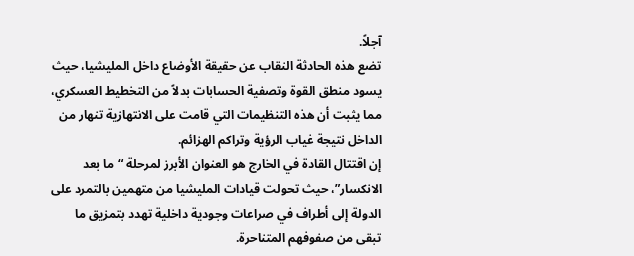آجلاً.
تضع هذه الحادثة النقاب عن حقيقة الأوضاع داخل المليشيا، حيث يسود منطق القوة وتصفية الحسابات بدلاً من التخطيط العسكري، مما يثبت أن هذه التنظيمات التي قامت على الانتهازية تنهار من الداخل نتيجة غياب الرؤية وتراكم الهزائم.
إن اقتتال القادة في الخارج هو العنوان الأبرز لمرحلة “ما بعد الانكسار”، حيث تحولت قيادات المليشيا من متهمين بالتمرد على الدولة إلى أطراف في صراعات وجودية داخلية تهدد بتمزيق ما تبقى من صفوفهم المتناحرة.